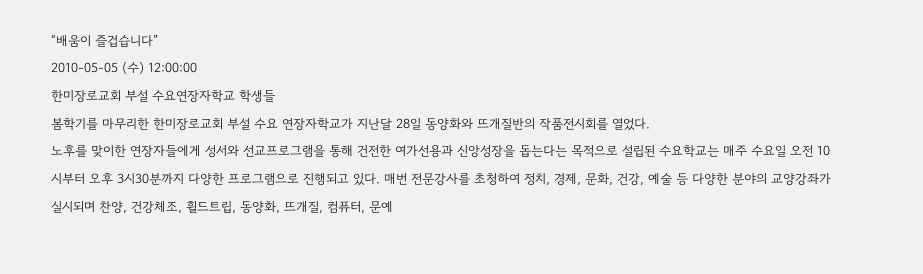“배움이 즐겁습니다”
2010-05-05 (수) 12:00:00
한미장로교회 부설 수요연장자학교 학생들
봄학기를 마무리한 한미장로교회 부설 수요 연장자학교가 지난달 28일 동양화와 뜨개질반의 작품전시회를 열었다.
노후를 맞이한 연장자들에게 성서와 선교프로그램을 통해 건전한 여가선용과 신앙성장을 돕는다는 목적으로 설립된 수요학교는 매주 수요일 오전 10시부터 오후 3시30분까지 다양한 프로그램으로 진행되고 있다. 매번 전문강사를 초청하여 정치, 경제, 문화, 건강, 예술 등 다양한 분야의 교양강좌가 실시되며 찬양, 건강체조, 휠드트립, 동양화, 뜨개질, 컴퓨터, 문예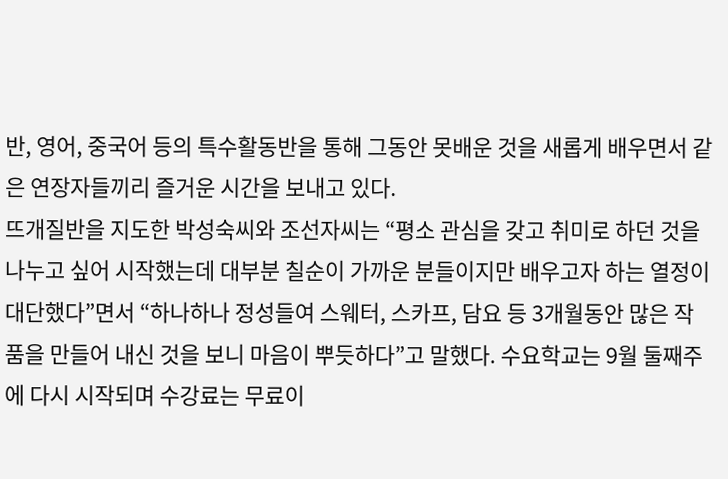반, 영어, 중국어 등의 특수활동반을 통해 그동안 못배운 것을 새롭게 배우면서 같은 연장자들끼리 즐거운 시간을 보내고 있다.
뜨개질반을 지도한 박성숙씨와 조선자씨는 “평소 관심을 갖고 취미로 하던 것을 나누고 싶어 시작했는데 대부분 칠순이 가까운 분들이지만 배우고자 하는 열정이 대단했다”면서 “하나하나 정성들여 스웨터, 스카프, 담요 등 3개월동안 많은 작품을 만들어 내신 것을 보니 마음이 뿌듯하다”고 말했다. 수요학교는 9월 둘째주에 다시 시작되며 수강료는 무료이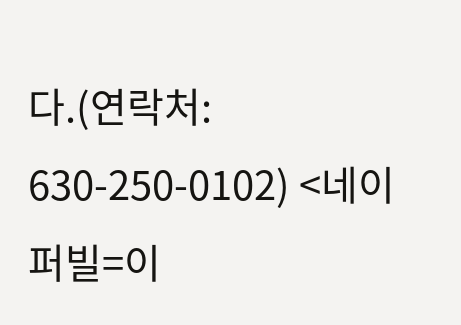다.(연락처: 630-250-0102) <네이퍼빌=이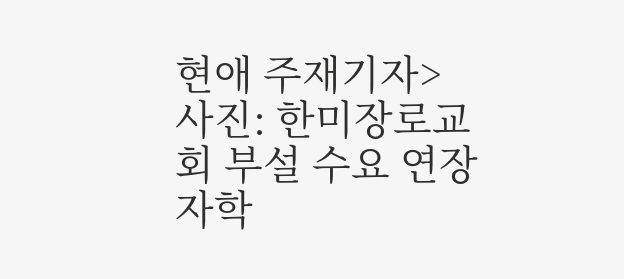현애 주재기자>
사진: 한미장로교회 부설 수요 연장자학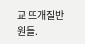교 뜨개질반원들.